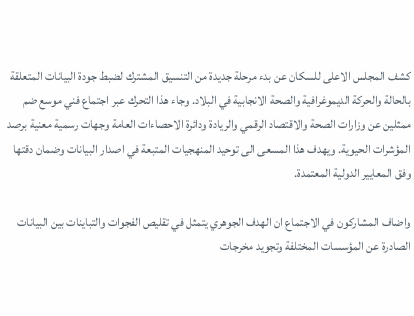كشف المجلس الاعلى للسكان عن بدء مرحلة جديدة من التنسيق المشترك لضبط جودة البيانات المتعلقة بالحالة والحركة الديموغرافية والصحة الانجابية في البلاد. وجاء هذا التحرك عبر اجتماع فني موسع ضم ممثلين عن وزارات الصحة والاقتصاد الرقمي والريادة ودائرة الاحصاءات العامة وجهات رسمية معنية برصد المؤشرات الحيوية. ويهدف هذا المسعى الى توحيد المنهجيات المتبعة في اصدار البيانات وضمان دقتها وفق المعايير الدولية المعتمدة.

واضاف المشاركون في الاجتماع ان الهدف الجوهري يتمثل في تقليص الفجوات والتباينات بين البيانات الصادرة عن المؤسسات المختلفة وتجويد مخرجات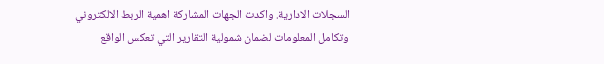السجلات الادارية. واكدت الجهات المشاركة اهمية الربط الالكتروني وتكامل المعلومات لضمان شمولية التقارير التي تعكس الواقع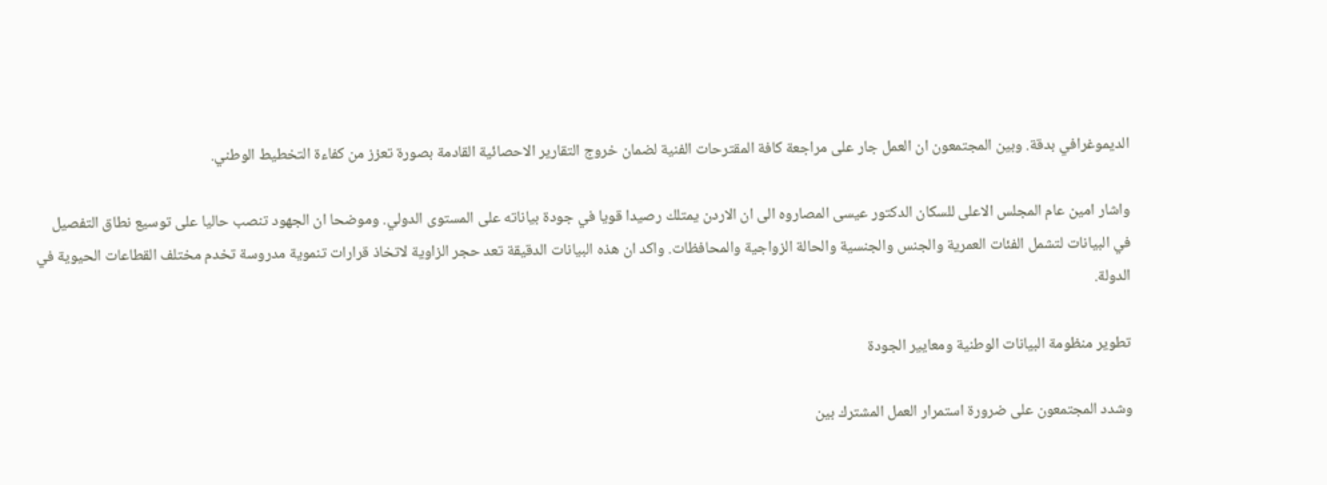الديموغرافي بدقة. وبين المجتمعون ان العمل جار على مراجعة كافة المقترحات الفنية لضمان خروج التقارير الاحصائية القادمة بصورة تعزز من كفاءة التخطيط الوطني.

واشار امين عام المجلس الاعلى للسكان الدكتور عيسى المصاروه الى ان الاردن يمتلك رصيدا قويا في جودة بياناته على المستوى الدولي. وموضحا ان الجهود تنصب حاليا على توسيع نطاق التفصيل في البيانات لتشمل الفئات العمرية والجنس والجنسية والحالة الزواجية والمحافظات. واكد ان هذه البيانات الدقيقة تعد حجر الزاوية لاتخاذ قرارات تنموية مدروسة تخدم مختلف القطاعات الحيوية في الدولة.

تطوير منظومة البيانات الوطنية ومعايير الجودة

وشدد المجتمعون على ضرورة استمرار العمل المشترك بين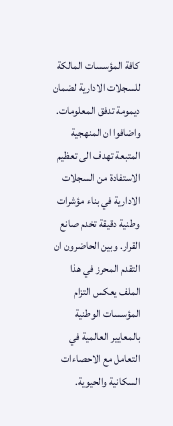كافة المؤسسات المالكة للسجلات الادارية لضمان ديمومة تدفق المعلومات. واضافوا ان المنهجية المتبعة تهدف الى تعظيم الاستفادة من السجلات الادارية في بناء مؤشرات وطنية دقيقة تخدم صانع القرار. وبين الحاضرون ان التقدم المحرز في هذا الملف يعكس التزام المؤسسات الوطنية بالمعايير العالمية في التعامل مع الاحصاءات السكانية والحيوية.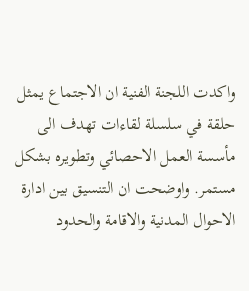واكدت اللجنة الفنية ان الاجتماع يمثل حلقة في سلسلة لقاءات تهدف الى مأسسة العمل الاحصائي وتطويره بشكل مستمر. واوضحت ان التنسيق بين ادارة الاحوال المدنية والاقامة والحدود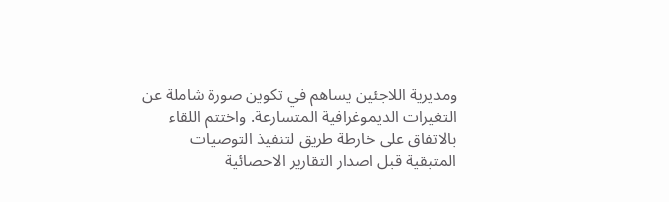ومديرية اللاجئين يساهم في تكوين صورة شاملة عن التغيرات الديموغرافية المتسارعة. واختتم اللقاء بالاتفاق على خارطة طريق لتنفيذ التوصيات المتبقية قبل اصدار التقارير الاحصائية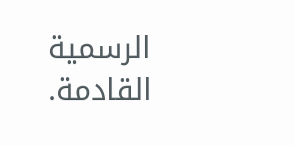الرسمية القادمة.